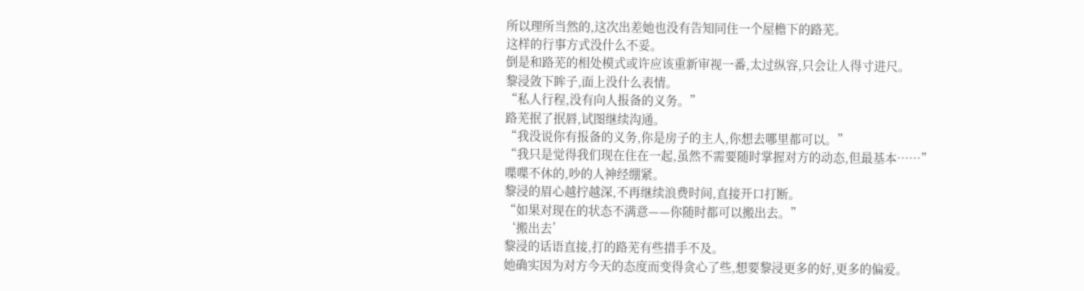所以理所当然的,这次出差她也没有告知同住一个屋檐下的路芜。
这样的行事方式没什么不妥。
倒是和路芜的相处模式或许应该重新审视一番,太过纵容,只会让人得寸进尺。
黎浸敛下眸子,面上没什么表情。
“私人行程,没有向人报备的义务。”
路芜抿了抿唇,试图继续沟通。
“我没说你有报备的义务,你是房子的主人,你想去哪里都可以。”
“我只是觉得我们现在住在一起,虽然不需要随时掌握对方的动态,但最基本……”
喋喋不休的,吵的人神经绷紧。
黎浸的眉心越拧越深,不再继续浪费时间,直接开口打断。
“如果对现在的状态不满意——你随时都可以搬出去。”
‘搬出去’
黎浸的话语直接,打的路芜有些措手不及。
她确实因为对方今天的态度而变得贪心了些,想要黎浸更多的好,更多的偏爱。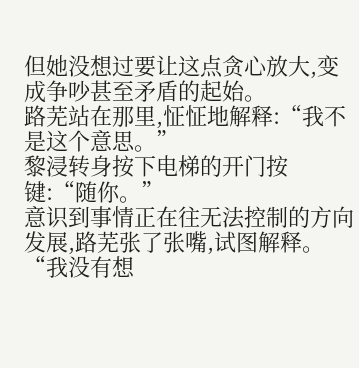但她没想过要让这点贪心放大,变成争吵甚至矛盾的起始。
路芜站在那里,怔怔地解释:“我不是这个意思。”
黎浸转身按下电梯的开门按键:“随你。”
意识到事情正在往无法控制的方向发展,路芜张了张嘴,试图解释。
“我没有想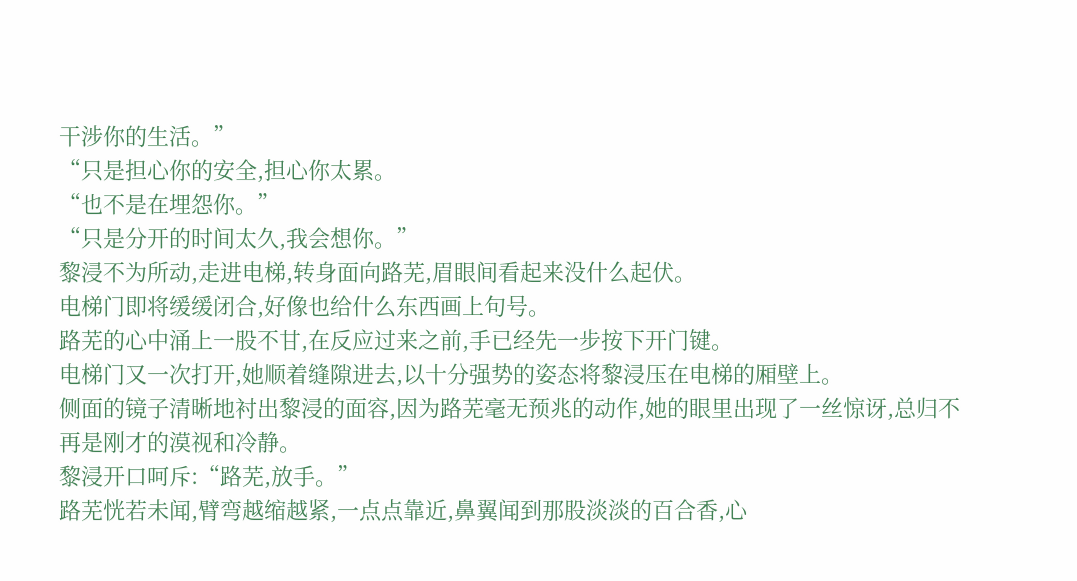干涉你的生活。”
“只是担心你的安全,担心你太累。
“也不是在埋怨你。”
“只是分开的时间太久,我会想你。”
黎浸不为所动,走进电梯,转身面向路芜,眉眼间看起来没什么起伏。
电梯门即将缓缓闭合,好像也给什么东西画上句号。
路芜的心中涌上一股不甘,在反应过来之前,手已经先一步按下开门键。
电梯门又一次打开,她顺着缝隙进去,以十分强势的姿态将黎浸压在电梯的厢壁上。
侧面的镜子清晰地衬出黎浸的面容,因为路芜毫无预兆的动作,她的眼里出现了一丝惊讶,总归不再是刚才的漠视和冷静。
黎浸开口呵斥:“路芜,放手。”
路芜恍若未闻,臂弯越缩越紧,一点点靠近,鼻翼闻到那股淡淡的百合香,心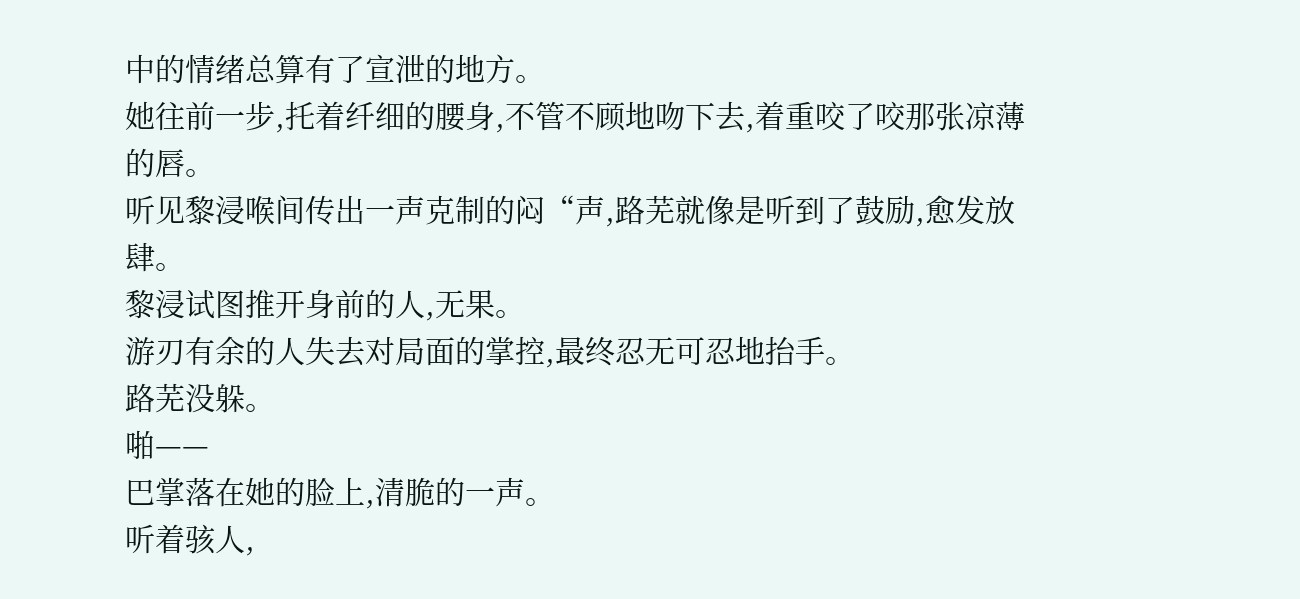中的情绪总算有了宣泄的地方。
她往前一步,托着纤细的腰身,不管不顾地吻下去,着重咬了咬那张凉薄的唇。
听见黎浸喉间传出一声克制的闷“声,路芜就像是听到了鼓励,愈发放肆。
黎浸试图推开身前的人,无果。
游刃有余的人失去对局面的掌控,最终忍无可忍地抬手。
路芜没躲。
啪——
巴掌落在她的脸上,清脆的一声。
听着骇人,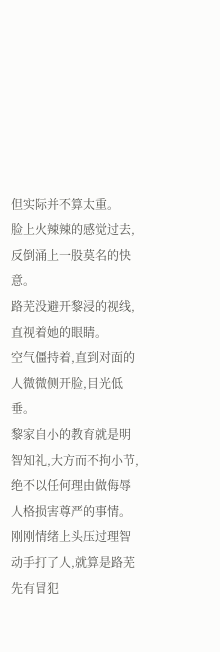但实际并不算太重。
脸上火辣辣的感觉过去,反倒涌上一股莫名的快意。
路芜没避开黎浸的视线,直视着她的眼睛。
空气僵持着,直到对面的人微微侧开脸,目光低垂。
黎家自小的教育就是明智知礼,大方而不拘小节,绝不以任何理由做侮辱人格损害尊严的事情。
刚刚情绪上头压过理智动手打了人,就算是路芜先有冒犯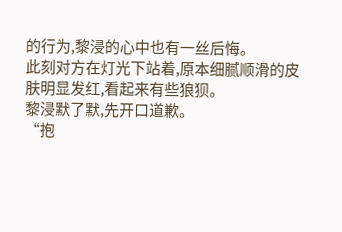的行为,黎浸的心中也有一丝后悔。
此刻对方在灯光下站着,原本细腻顺滑的皮肤明显发红,看起来有些狼狈。
黎浸默了默,先开口道歉。
“抱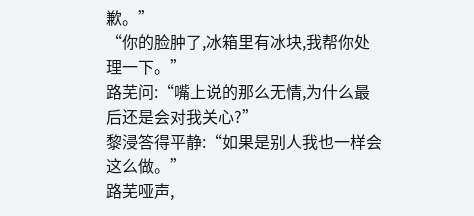歉。”
“你的脸肿了,冰箱里有冰块,我帮你处理一下。”
路芜问:“嘴上说的那么无情,为什么最后还是会对我关心?”
黎浸答得平静:“如果是别人我也一样会这么做。”
路芜哑声,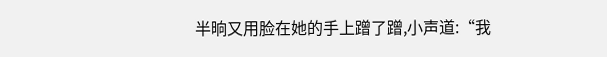半晌又用脸在她的手上蹭了蹭,小声道:“我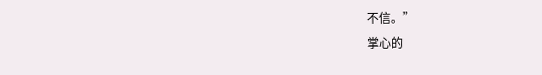不信。”
掌心的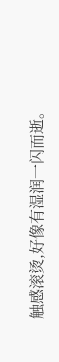触感滚烫,好像有湿润一闪而逝。